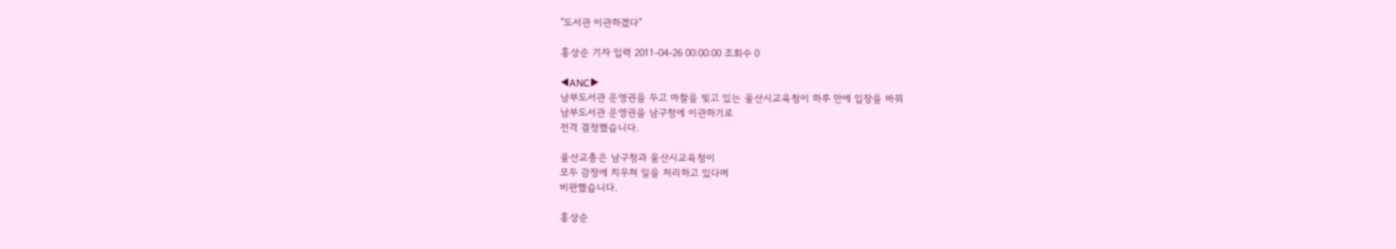"도서관 이관하겠다"

홍상순 기자 입력 2011-04-26 00:00:00 조회수 0

◀ANC▶
남부도서관 운영권을 두고 마찰을 빚고 있는 울산시교육청이 하루 만에 입장을 바꿔
남부도서관 운영권을 남구청에 이관하기로
전격 결정했습니다.

울산교총은 남구청과 울산시교육청이
모두 감정에 치우쳐 일을 처리하고 있다며
비판했습니다.

홍상순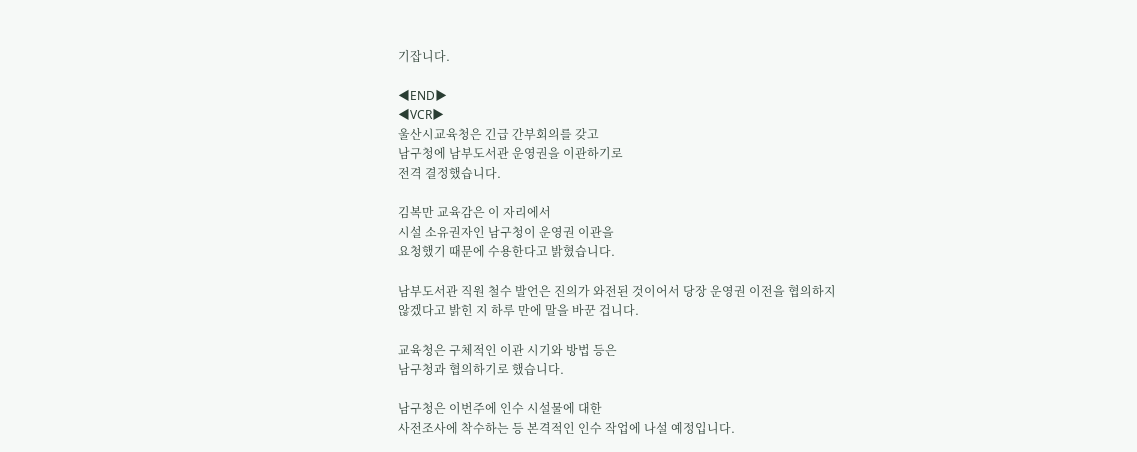기잡니다.

◀END▶
◀VCR▶
울산시교육청은 긴급 간부회의를 갖고
남구청에 남부도서관 운영권을 이관하기로
전격 결정했습니다.

김복만 교육감은 이 자리에서
시설 소유권자인 남구청이 운영권 이관을
요청했기 때문에 수용한다고 밝혔습니다.

남부도서관 직원 철수 발언은 진의가 와전된 것이어서 당장 운영권 이전을 협의하지
않겠다고 밝힌 지 하루 만에 말을 바꾼 겁니다.

교육청은 구체적인 이관 시기와 방법 등은
남구청과 협의하기로 했습니다.

남구청은 이번주에 인수 시설물에 대한
사전조사에 착수하는 등 본격적인 인수 작업에 나설 예정입니다.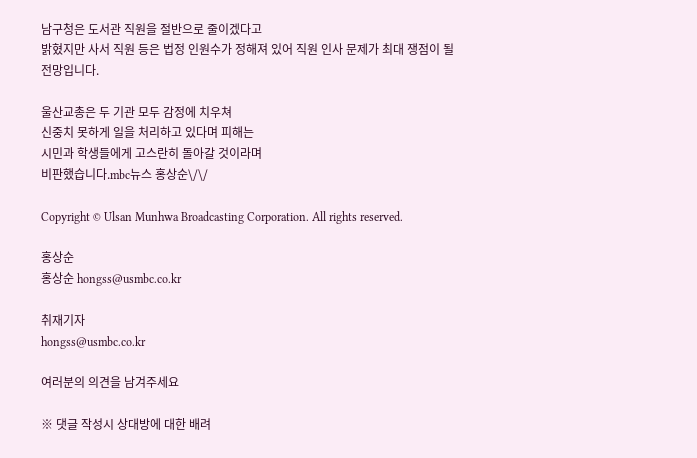남구청은 도서관 직원을 절반으로 줄이겠다고
밝혔지만 사서 직원 등은 법정 인원수가 정해져 있어 직원 인사 문제가 최대 쟁점이 될
전망입니다.

울산교총은 두 기관 모두 감정에 치우쳐
신중치 못하게 일을 처리하고 있다며 피해는
시민과 학생들에게 고스란히 돌아갈 것이라며
비판했습니다.mbc뉴스 홍상순\/\/

Copyright © Ulsan Munhwa Broadcasting Corporation. All rights reserved.

홍상순
홍상순 hongss@usmbc.co.kr

취재기자
hongss@usmbc.co.kr

여러분의 의견을 남겨주세요

※ 댓글 작성시 상대방에 대한 배려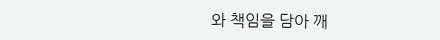와 책임을 담아 깨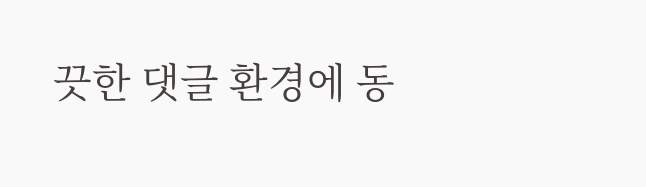끗한 댓글 환경에 동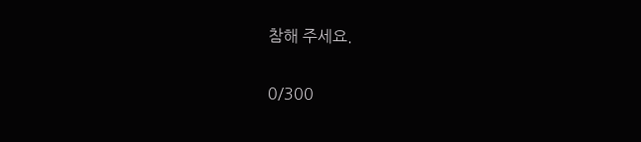참해 주세요.

0/300